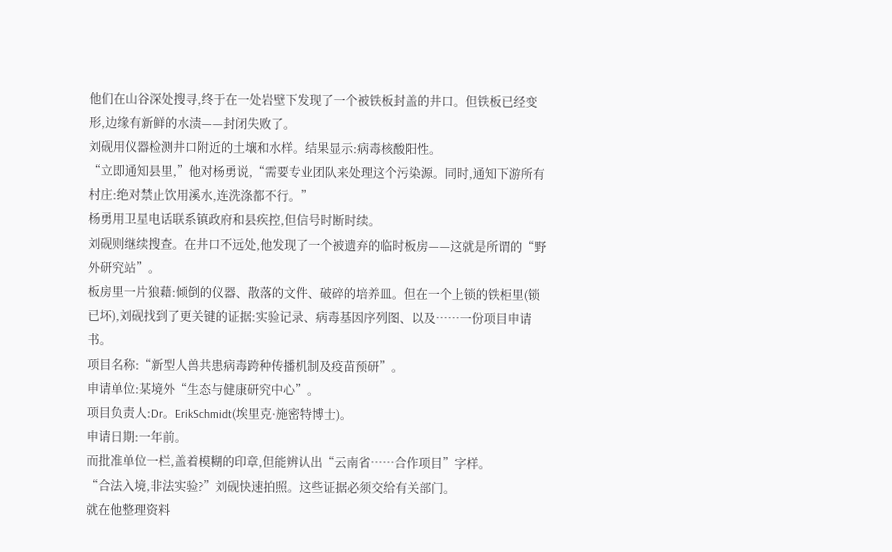他们在山谷深处搜寻,终于在一处岩壁下发现了一个被铁板封盖的井口。但铁板已经变形,边缘有新鲜的水渍——封闭失败了。
刘砚用仪器检测井口附近的土壤和水样。结果显示:病毒核酸阳性。
“立即通知县里,”他对杨勇说,“需要专业团队来处理这个污染源。同时,通知下游所有村庄:绝对禁止饮用溪水,连洗涤都不行。”
杨勇用卫星电话联系镇政府和县疾控,但信号时断时续。
刘砚则继续搜查。在井口不远处,他发现了一个被遗弃的临时板房——这就是所谓的“野外研究站”。
板房里一片狼藉:倾倒的仪器、散落的文件、破碎的培养皿。但在一个上锁的铁柜里(锁已坏),刘砚找到了更关键的证据:实验记录、病毒基因序列图、以及……一份项目申请书。
项目名称:“新型人兽共患病毒跨种传播机制及疫苗预研”。
申请单位:某境外“生态与健康研究中心”。
项目负责人:Dr。ErikSchmidt(埃里克·施密特博士)。
申请日期:一年前。
而批准单位一栏,盖着模糊的印章,但能辨认出“云南省……合作项目”字样。
“合法入境,非法实验?”刘砚快速拍照。这些证据必须交给有关部门。
就在他整理资料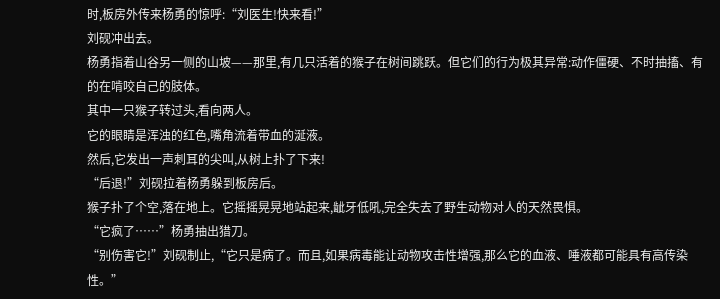时,板房外传来杨勇的惊呼:“刘医生!快来看!”
刘砚冲出去。
杨勇指着山谷另一侧的山坡——那里,有几只活着的猴子在树间跳跃。但它们的行为极其异常:动作僵硬、不时抽搐、有的在啃咬自己的肢体。
其中一只猴子转过头,看向两人。
它的眼睛是浑浊的红色,嘴角流着带血的涎液。
然后,它发出一声刺耳的尖叫,从树上扑了下来!
“后退!”刘砚拉着杨勇躲到板房后。
猴子扑了个空,落在地上。它摇摇晃晃地站起来,龇牙低吼,完全失去了野生动物对人的天然畏惧。
“它疯了……”杨勇抽出猎刀。
“别伤害它!”刘砚制止,“它只是病了。而且,如果病毒能让动物攻击性增强,那么它的血液、唾液都可能具有高传染性。”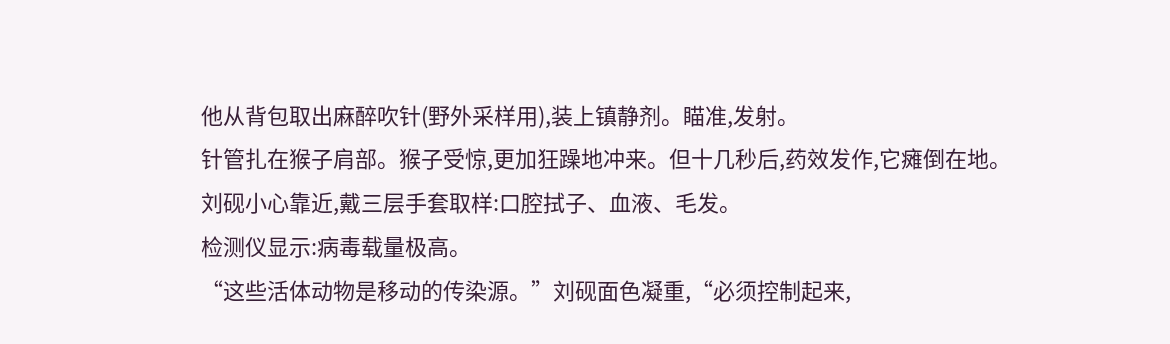他从背包取出麻醉吹针(野外采样用),装上镇静剂。瞄准,发射。
针管扎在猴子肩部。猴子受惊,更加狂躁地冲来。但十几秒后,药效发作,它瘫倒在地。
刘砚小心靠近,戴三层手套取样:口腔拭子、血液、毛发。
检测仪显示:病毒载量极高。
“这些活体动物是移动的传染源。”刘砚面色凝重,“必须控制起来,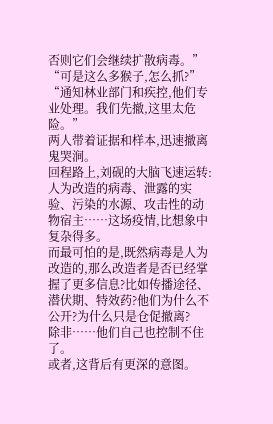否则它们会继续扩散病毒。”
“可是这么多猴子,怎么抓?”
“通知林业部门和疾控,他们专业处理。我们先撤,这里太危险。”
两人带着证据和样本,迅速撤离鬼哭涧。
回程路上,刘砚的大脑飞速运转:
人为改造的病毒、泄露的实验、污染的水源、攻击性的动物宿主……这场疫情,比想象中复杂得多。
而最可怕的是,既然病毒是人为改造的,那么改造者是否已经掌握了更多信息?比如传播途径、潜伏期、特效药?他们为什么不公开?为什么只是仓促撤离?
除非……他们自己也控制不住了。
或者,这背后有更深的意图。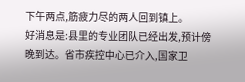下午两点,筋疲力尽的两人回到镇上。
好消息是:县里的专业团队已经出发,预计傍晚到达。省市疾控中心已介入,国家卫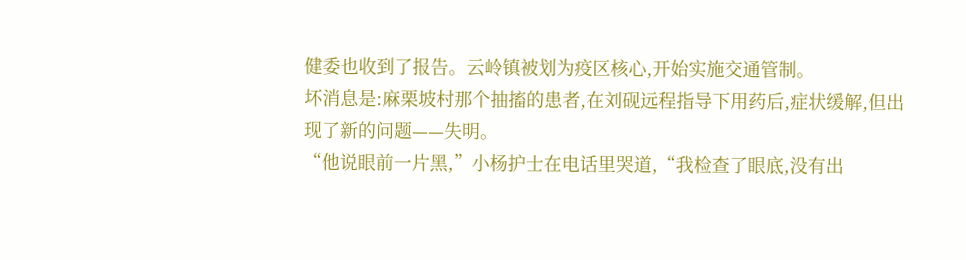健委也收到了报告。云岭镇被划为疫区核心,开始实施交通管制。
坏消息是:麻栗坡村那个抽搐的患者,在刘砚远程指导下用药后,症状缓解,但出现了新的问题——失明。
“他说眼前一片黑,”小杨护士在电话里哭道,“我检查了眼底,没有出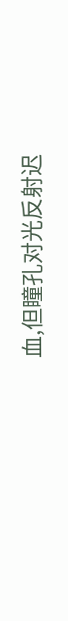血,但瞳孔对光反射迟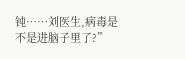钝……刘医生,病毒是不是进脑子里了?”